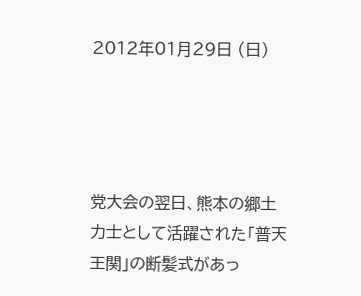2012年01月29日 (日)




党大会の翌日、熊本の郷土力士として活躍された「普天王関」の断髪式があっ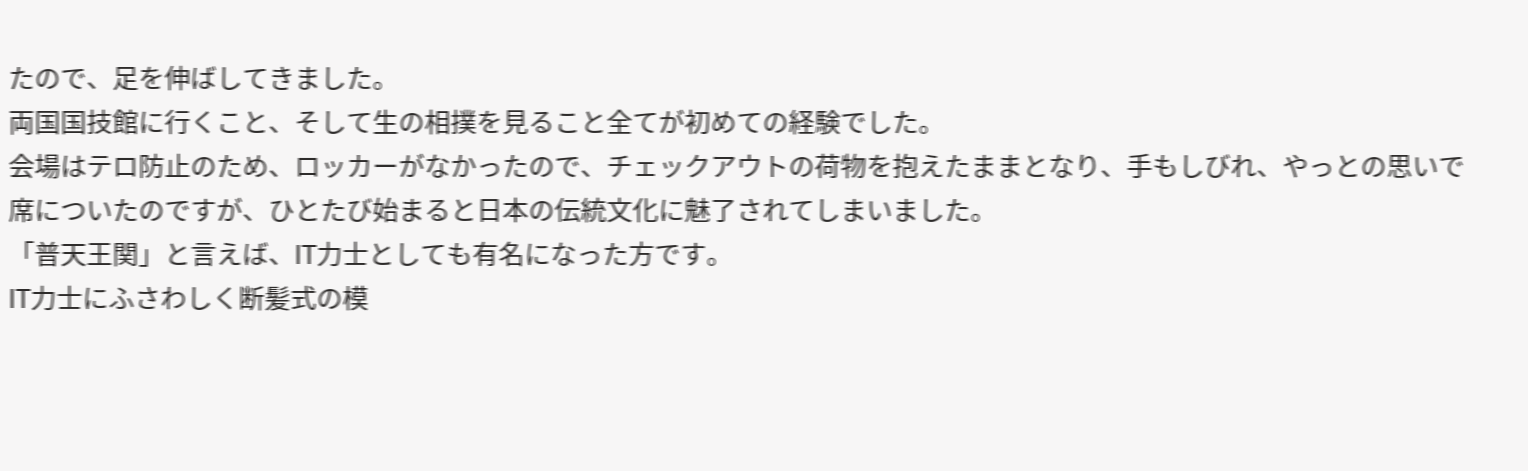たので、足を伸ばしてきました。
両国国技館に行くこと、そして生の相撲を見ること全てが初めての経験でした。
会場はテロ防止のため、ロッカーがなかったので、チェックアウトの荷物を抱えたままとなり、手もしびれ、やっとの思いで席についたのですが、ひとたび始まると日本の伝統文化に魅了されてしまいました。
「普天王関」と言えば、IT力士としても有名になった方です。
IT力士にふさわしく断髪式の模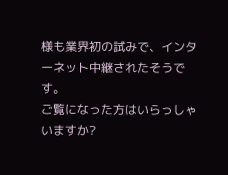様も業界初の試みで、インターネット中継されたそうです。
ご覧になった方はいらっしゃいますか?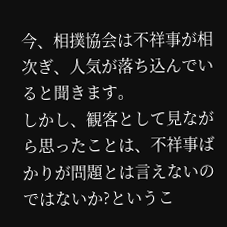今、相撲協会は不祥事が相次ぎ、人気が落ち込んでいると聞きます。
しかし、観客として見ながら思ったことは、不祥事ばかりが問題とは言えないのではないか?というこ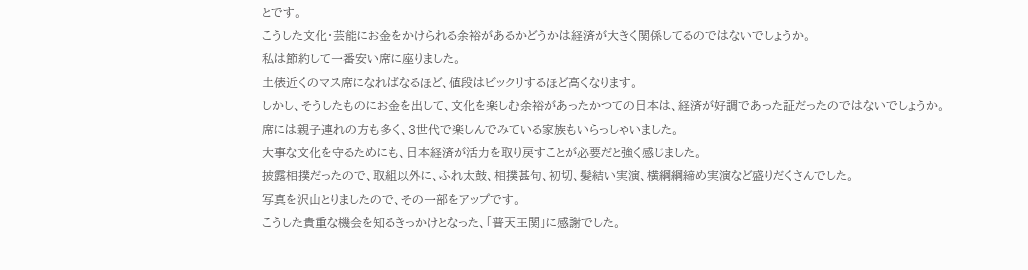とです。
こうした文化・芸能にお金をかけられる余裕があるかどうかは経済が大きく関係してるのではないでしょうか。
私は節約して一番安い席に座りました。
土俵近くのマス席になればなるほど、値段はビックリするほど高くなります。
しかし、そうしたものにお金を出して、文化を楽しむ余裕があったかつての日本は、経済が好調であった証だったのではないでしょうか。
席には親子連れの方も多く、3世代で楽しんでみている家族もいらっしゃいました。
大事な文化を守るためにも、日本経済が活力を取り戻すことが必要だと強く感じました。
披露相撲だったので、取組以外に、ふれ太鼓、相撲甚句、初切、髪結い実演、横綱綱締め実演など盛りだくさんでした。
写真を沢山とりましたので、その一部をアップです。
こうした貴重な機会を知るきっかけとなった、「普天王関」に感謝でした。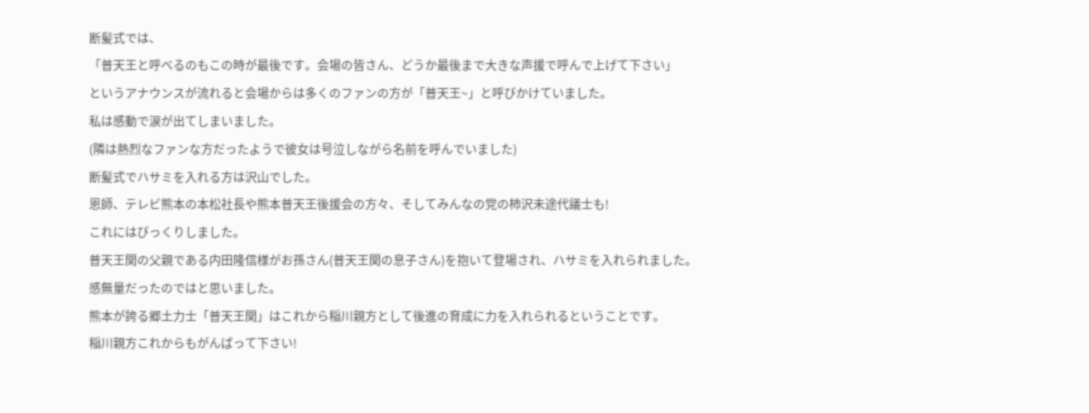断髪式では、
「普天王と呼べるのもこの時が最後です。会場の皆さん、どうか最後まで大きな声援で呼んで上げて下さい」
というアナウンスが流れると会場からは多くのファンの方が「普天王~」と呼びかけていました。
私は感動で涙が出てしまいました。
(隣は熱烈なファンな方だったようで彼女は号泣しながら名前を呼んでいました)
断髪式でハサミを入れる方は沢山でした。
恩師、テレビ熊本の本松社長や熊本普天王後援会の方々、そしてみんなの党の柿沢未途代議士も!
これにはびっくりしました。
普天王関の父親である内田隆信様がお孫さん(普天王関の息子さん)を抱いて登場され、ハサミを入れられました。
感無量だったのではと思いました。
熊本が誇る郷土力士「普天王関」はこれから稲川親方として後進の育成に力を入れられるということです。
稲川親方これからもがんばって下さい!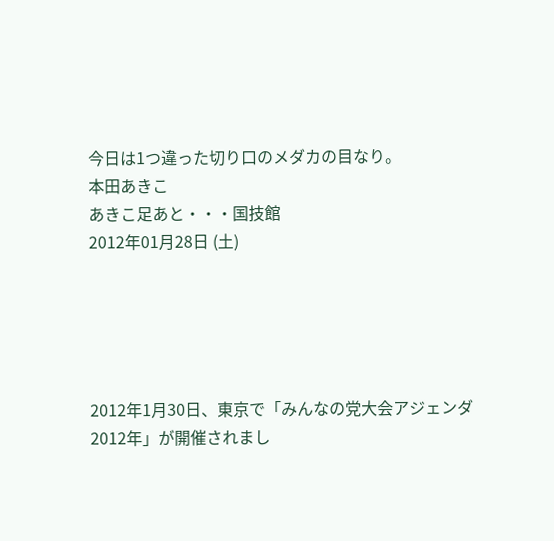今日は1つ違った切り口のメダカの目なり。
本田あきこ
あきこ足あと・・・国技館
2012年01月28日 (土)





2012年1月30日、東京で「みんなの党大会アジェンダ2012年」が開催されまし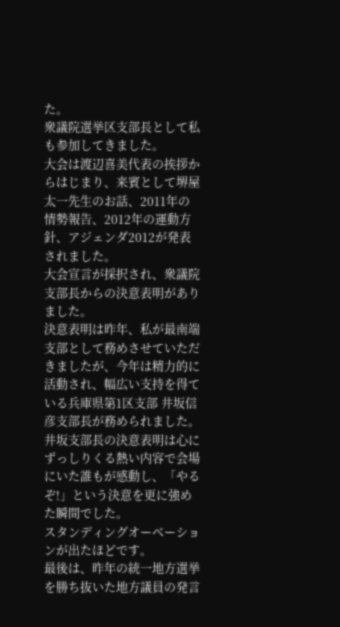た。
衆議院選挙区支部長として私も参加してきました。
大会は渡辺喜美代表の挨拶からはじまり、来賓として堺屋太一先生のお話、2011年の情勢報告、2012年の運動方針、アジェンダ2012が発表されました。
大会宣言が採択され、衆議院支部長からの決意表明がありました。
決意表明は昨年、私が最南端支部として務めさせていただきましたが、今年は精力的に活動され、幅広い支持を得ている兵庫県第1区支部 井坂信彦支部長が務められました。
井坂支部長の決意表明は心にずっしりくる熱い内容で会場にいた誰もが感動し、「やるぞ!」という決意を更に強めた瞬間でした。
スタンディングオーベーションが出たほどです。
最後は、昨年の統一地方選挙を勝ち抜いた地方議員の発言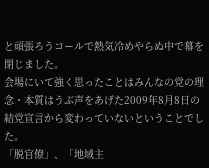と頑張ろうコールで熱気冷めやらぬ中で幕を閉じました。
会場にいて強く思ったことはみんなの党の理念・本質はうぶ声をあげた2009年8月8日の結党宣言から変わっていないということでした。
「脱官僚」、「地域主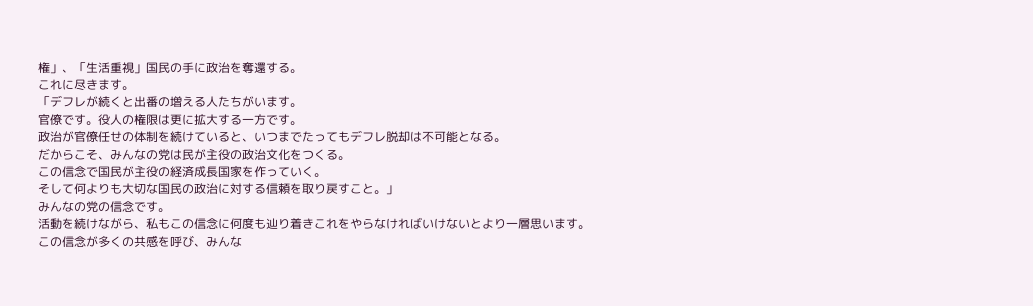権」、「生活重視」国民の手に政治を奪還する。
これに尽きます。
「デフレが続くと出番の増える人たちがいます。
官僚です。役人の権限は更に拡大する一方です。
政治が官僚任せの体制を続けていると、いつまでたってもデフレ脱却は不可能となる。
だからこそ、みんなの党は民が主役の政治文化をつくる。
この信念で国民が主役の経済成長国家を作っていく。
そして何よりも大切な国民の政治に対する信頼を取り戻すこと。」
みんなの党の信念です。
活動を続けながら、私もこの信念に何度も辿り着きこれをやらなければいけないとより一層思います。
この信念が多くの共感を呼び、みんな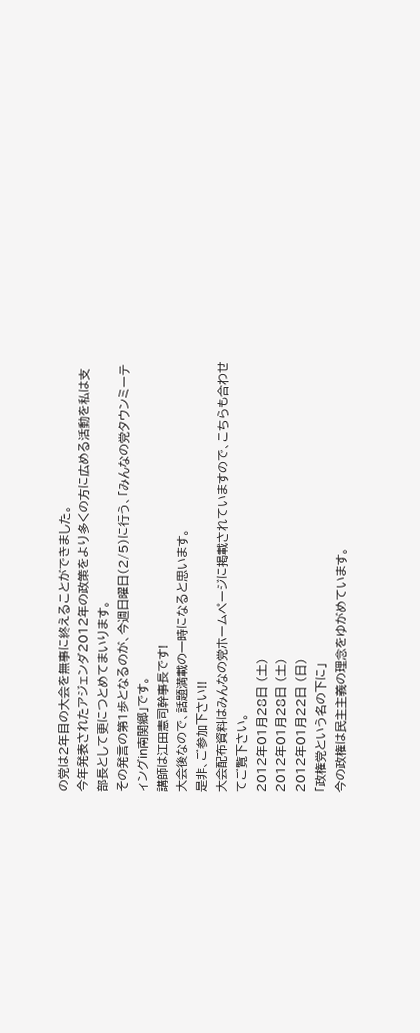の党は2年目の大会を無事に終えることができました。
今年発表されたアジェンダ2012年の政策をより多くの方に広める活動を私は支部長として更につとめてまいります。
その発言の第1歩となるのが、今週日曜日(2/5)に行う、「みんなの党タウンミーティングin南関郷」です。
講師は江田憲司幹事長です!
大会後なので、話題満載の一時になると思います。
是非、ご参加下さい!!
大会配布資料はみんなの党ホームページに掲載されていますので、こちらも合わせてご覧下さい。
2012年01月28日 (土)
2012年01月28日 (土)
2012年01月22日 (日)
「政権党という名の下に」
今の政権は民主主義の理念をゆがめています。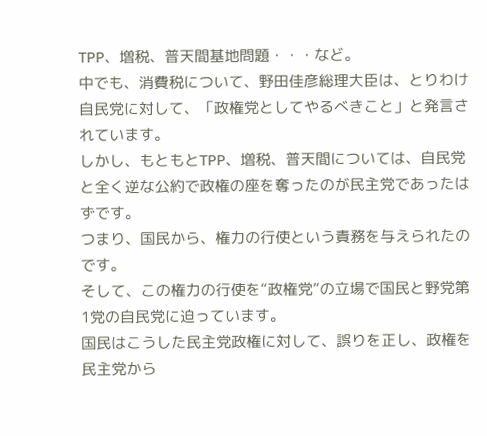TPP、増税、普天間基地問題・・・など。
中でも、消費税について、野田佳彦総理大臣は、とりわけ自民党に対して、「政権党としてやるべきこと」と発言されています。
しかし、もともとTPP、増税、普天間については、自民党と全く逆な公約で政権の座を奪ったのが民主党であったはずです。
つまり、国民から、権力の行使という責務を与えられたのです。
そして、この権力の行使を“政権党”の立場で国民と野党第1党の自民党に迫っています。
国民はこうした民主党政権に対して、誤りを正し、政権を民主党から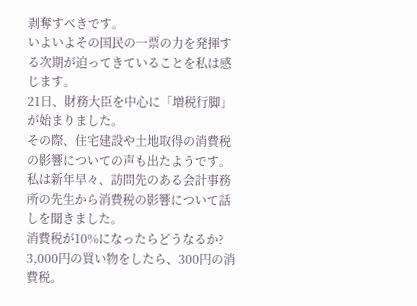剥奪すべきです。
いよいよその国民の一票の力を発揮する次期が迫ってきていることを私は感じます。
21日、財務大臣を中心に「増税行脚」が始まりました。
その際、住宅建設や土地取得の消費税の影響についての声も出たようです。
私は新年早々、訪問先のある会計事務所の先生から消費税の影響について話しを聞きました。
消費税が10%になったらどうなるか?
3,000円の買い物をしたら、300円の消費税。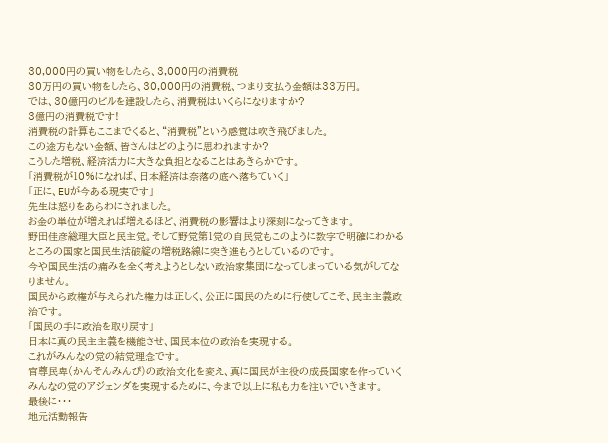30,000円の買い物をしたら、3,000円の消費税
30万円の買い物をしたら、30,000円の消費税、つまり支払う金額は33万円。
では、30億円のビルを建設したら、消費税はいくらになりますか?
3億円の消費税です!
消費税の計算もここまでくると、“消費税”という感覚は吹き飛びました。
この途方もない金額、皆さんはどのように思われますか?
こうした増税、経済活力に大きな負担となることはあきらかです。
「消費税が10%になれば、日本経済は奈落の底へ落ちていく」
「正に、EUが今ある現実です」
先生は怒りをあらわにされました。
お金の単位が増えれば増えるほど、消費税の影響はより深刻になってきます。
野田佳彦総理大臣と民主党。そして野党第1党の自民党もこのように数字で明確にわかるところの国家と国民生活破綻の増税路線に突き進もうとしているのです。
今や国民生活の痛みを全く考えようとしない政治家集団になってしまっている気がしてなりません。
国民から政権が与えられた権力は正しく、公正に国民のために行使してこそ、民主主義政治です。
「国民の手に政治を取り戻す」
日本に真の民主主義を機能させ、国民本位の政治を実現する。
これがみんなの党の結党理念です。
官尊民卑(かんそんみんぴ)の政治文化を変え、真に国民が主役の成長国家を作っていく
みんなの党のアジェンダを実現するために、今まで以上に私も力を注いでいきます。
最後に・・・
地元活動報告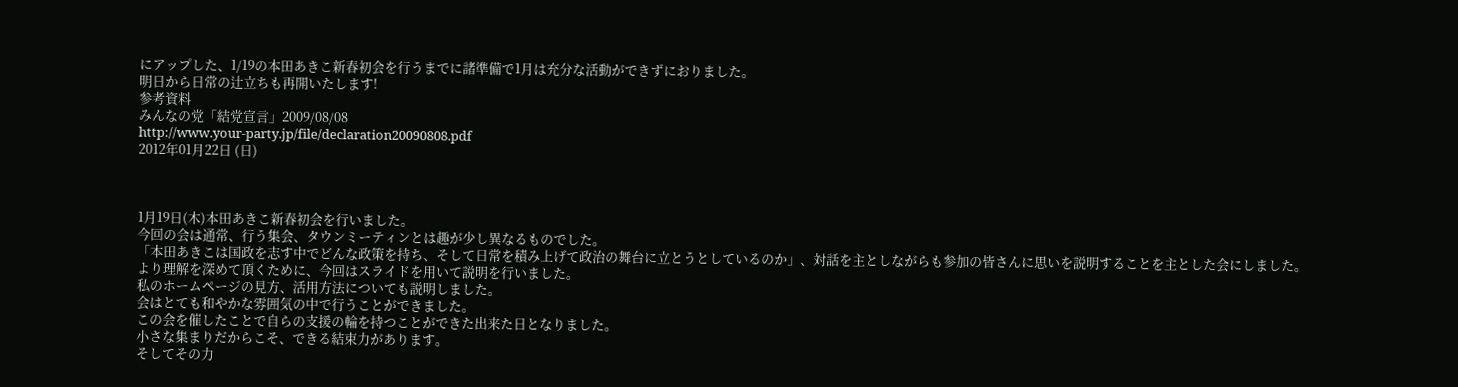にアップした、1/19の本田あきこ新春初会を行うまでに諸準備で1月は充分な活動ができずにおりました。
明日から日常の辻立ちも再開いたします!
参考資料
みんなの党「結党宣言」2009/08/08
http://www.your-party.jp/file/declaration20090808.pdf
2012年01月22日 (日)



1月19日(木)本田あきこ新春初会を行いました。
今回の会は通常、行う集会、タウンミーティンとは趣が少し異なるものでした。
「本田あきこは国政を志す中でどんな政策を持ち、そして日常を積み上げて政治の舞台に立とうとしているのか」、対話を主としながらも参加の皆さんに思いを説明することを主とした会にしました。
より理解を深めて頂くために、今回はスライドを用いて説明を行いました。
私のホームページの見方、活用方法についても説明しました。
会はとても和やかな雰囲気の中で行うことができました。
この会を催したことで自らの支援の輪を持つことができた出来た日となりました。
小さな集まりだからこそ、できる結束力があります。
そしてその力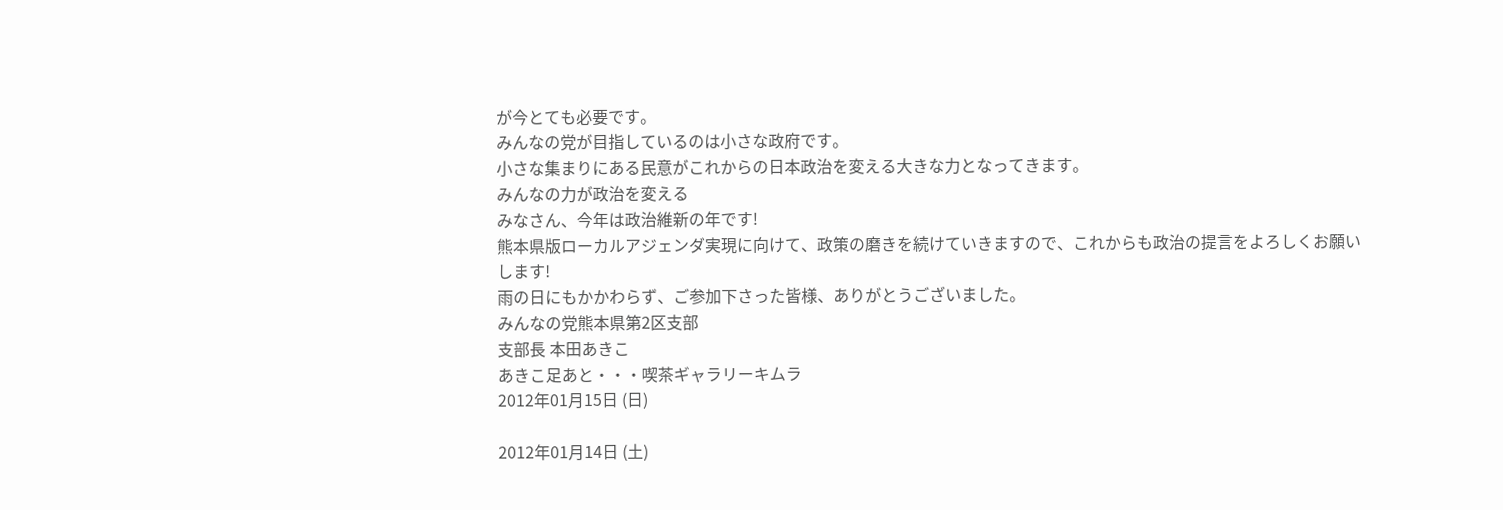が今とても必要です。
みんなの党が目指しているのは小さな政府です。
小さな集まりにある民意がこれからの日本政治を変える大きな力となってきます。
みんなの力が政治を変える
みなさん、今年は政治維新の年です!
熊本県版ローカルアジェンダ実現に向けて、政策の磨きを続けていきますので、これからも政治の提言をよろしくお願いします!
雨の日にもかかわらず、ご参加下さった皆様、ありがとうございました。
みんなの党熊本県第2区支部
支部長 本田あきこ
あきこ足あと・・・喫茶ギャラリーキムラ
2012年01月15日 (日)

2012年01月14日 (土)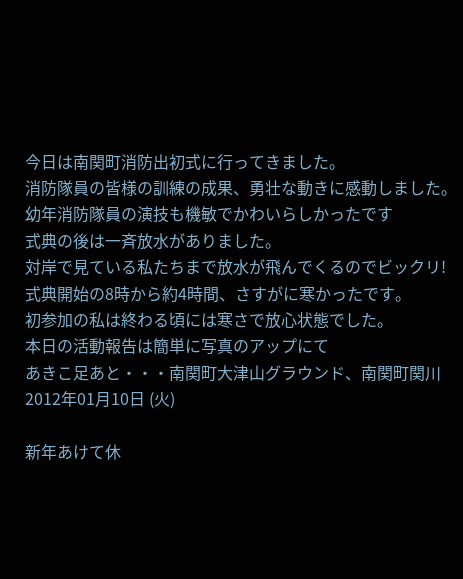今日は南関町消防出初式に行ってきました。
消防隊員の皆様の訓練の成果、勇壮な動きに感動しました。
幼年消防隊員の演技も機敏でかわいらしかったです
式典の後は一斉放水がありました。
対岸で見ている私たちまで放水が飛んでくるのでビックリ!
式典開始の8時から約4時間、さすがに寒かったです。
初参加の私は終わる頃には寒さで放心状態でした。
本日の活動報告は簡単に写真のアップにて
あきこ足あと・・・南関町大津山グラウンド、南関町関川
2012年01月10日 (火)

新年あけて休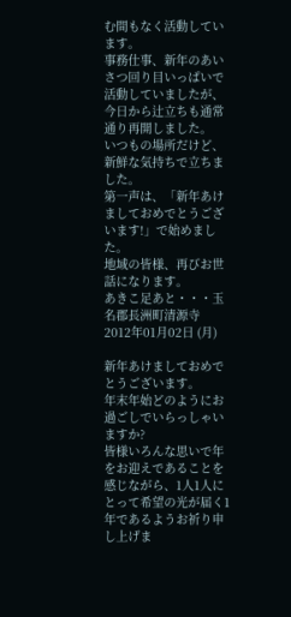む間もなく活動しています。
事務仕事、新年のあいさつ回り目いっぱいで活動していましたが、今日から辻立ちも通常通り再開しました。
いつもの場所だけど、新鮮な気持ちで立ちました。
第一声は、「新年あけましておめでとうございます!」で始めました。
地域の皆様、再びお世話になります。
あきこ足あと・・・玉名郡長洲町清源寺
2012年01月02日 (月)

新年あけましておめでとうございます。
年末年始どのようにお過ごしでいらっしゃいますか?
皆様いろんな思いで年をお迎えであることを感じながら、1人1人にとって希望の光が届く1年であるようお祈り申し上げま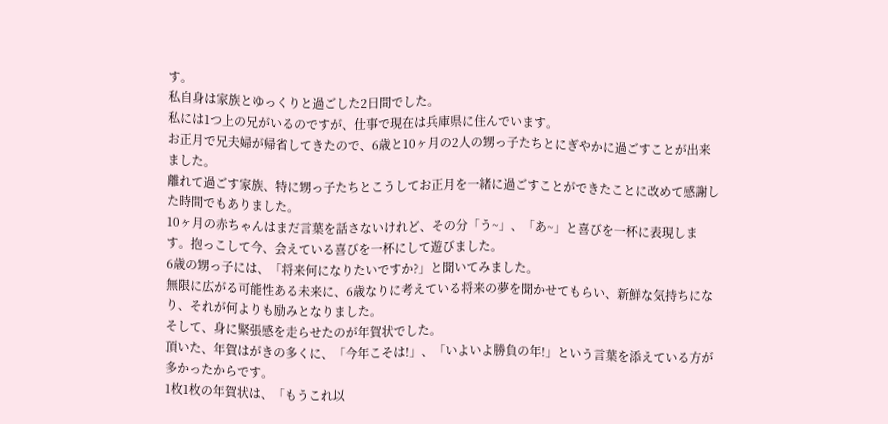す。
私自身は家族とゆっくりと過ごした2日間でした。
私には1つ上の兄がいるのですが、仕事で現在は兵庫県に住んでいます。
お正月で兄夫婦が帰省してきたので、6歳と10ヶ月の2人の甥っ子たちとにぎやかに過ごすことが出来ました。
離れて過ごす家族、特に甥っ子たちとこうしてお正月を一緒に過ごすことができたことに改めて感謝した時間でもありました。
10ヶ月の赤ちゃんはまだ言葉を話さないけれど、その分「う~」、「あ~」と喜びを一杯に表現します。抱っこして今、会えている喜びを一杯にして遊びました。
6歳の甥っ子には、「将来何になりたいですか?」と聞いてみました。
無限に広がる可能性ある未来に、6歳なりに考えている将来の夢を聞かせてもらい、新鮮な気持ちになり、それが何よりも励みとなりました。
そして、身に緊張感を走らせたのが年賀状でした。
頂いた、年賀はがきの多くに、「今年こそは!」、「いよいよ勝負の年!」という言葉を添えている方が多かったからです。
1枚1枚の年賀状は、「もうこれ以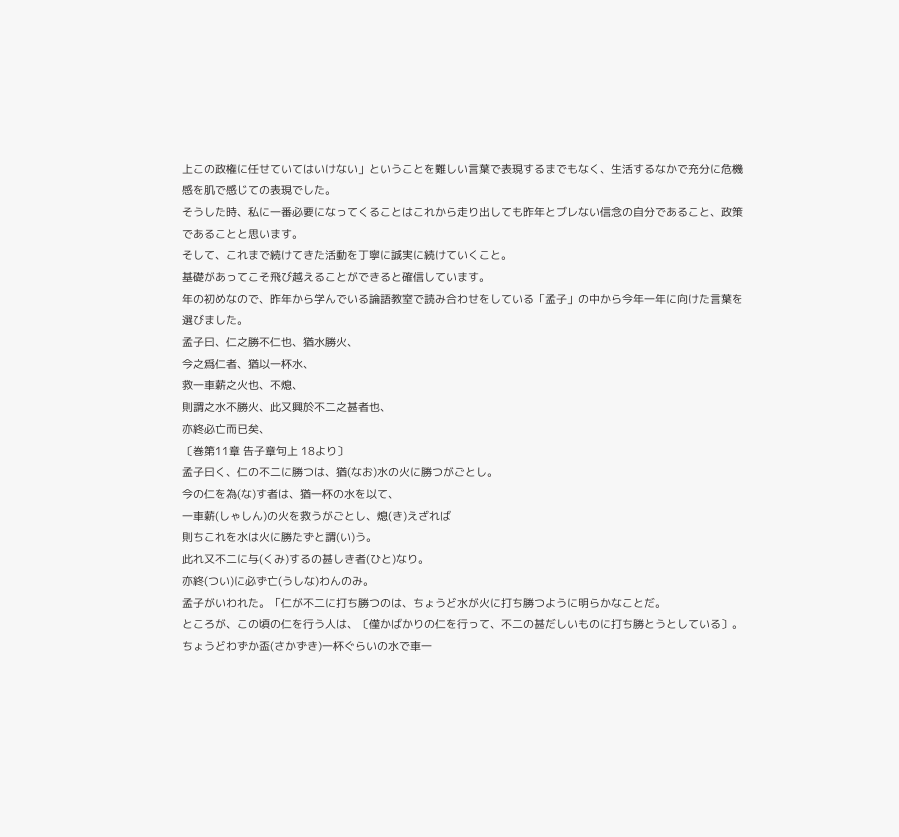上この政権に任せていてはいけない」ということを難しい言葉で表現するまでもなく、生活するなかで充分に危機感を肌で感じての表現でした。
そうした時、私に一番必要になってくることはこれから走り出しても昨年とブレない信念の自分であること、政策であることと思います。
そして、これまで続けてきた活動を丁寧に誠実に続けていくこと。
基礎があってこそ飛び越えることができると確信しています。
年の初めなので、昨年から学んでいる論語教室で読み合わせをしている「孟子」の中から今年一年に向けた言葉を選びました。
孟子曰、仁之勝不仁也、猶水勝火、
今之爲仁者、猶以一杯水、
救一車薪之火也、不熄、
則謂之水不勝火、此又興於不二之甚者也、
亦終必亡而已矣、
〔巻第11章 告子章句上 18より〕
孟子曰く、仁の不二に勝つは、猶(なお)水の火に勝つがごとし。
今の仁を為(な)す者は、猶一杯の水を以て、
一車薪(しゃしん)の火を救うがごとし、熄(き)えざれば
則ちこれを水は火に勝たずと謂(い)う。
此れ又不二に与(くみ)するの甚しき者(ひと)なり。
亦終(つい)に必ず亡(うしな)わんのみ。
孟子がいわれた。「仁が不二に打ち勝つのは、ちょうど水が火に打ち勝つように明らかなことだ。
ところが、この頃の仁を行う人は、〔僅かばかりの仁を行って、不二の甚だしいものに打ち勝とうとしている〕。
ちょうどわずか盃(さかずき)一杯ぐらいの水で車一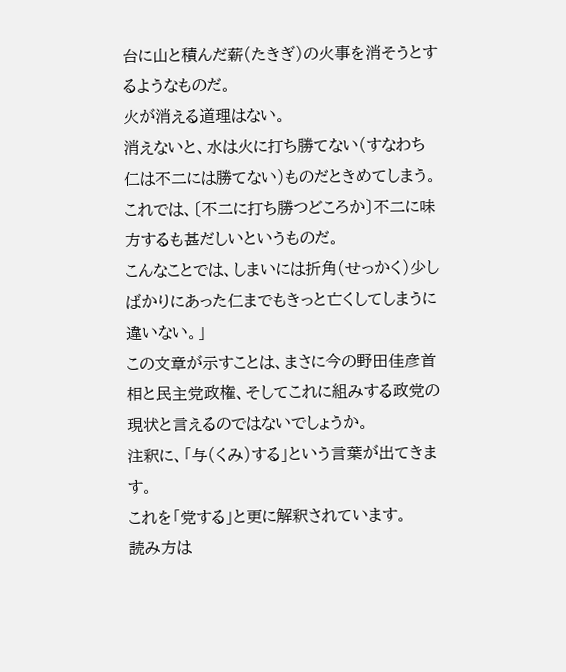台に山と積んだ薪(たきぎ)の火事を消そうとするようなものだ。
火が消える道理はない。
消えないと、水は火に打ち勝てない(すなわち仁は不二には勝てない)ものだときめてしまう。
これでは、〔不二に打ち勝つどころか〕不二に味方するも甚だしいというものだ。
こんなことでは、しまいには折角(せっかく)少しばかりにあった仁までもきっと亡くしてしまうに違いない。」
この文章が示すことは、まさに今の野田佳彦首相と民主党政権、そしてこれに組みする政党の現状と言えるのではないでしょうか。
注釈に、「与(くみ)する」という言葉が出てきます。
これを「党する」と更に解釈されています。
読み方は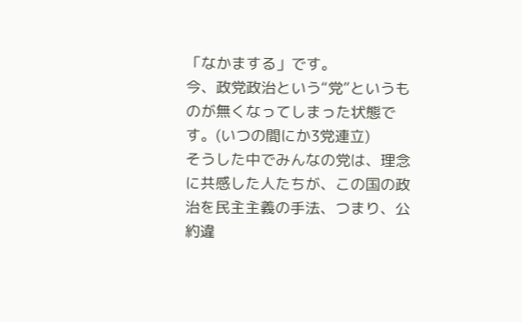「なかまする」です。
今、政党政治という“党”というものが無くなってしまった状態です。(いつの間にか3党連立)
そうした中でみんなの党は、理念に共感した人たちが、この国の政治を民主主義の手法、つまり、公約違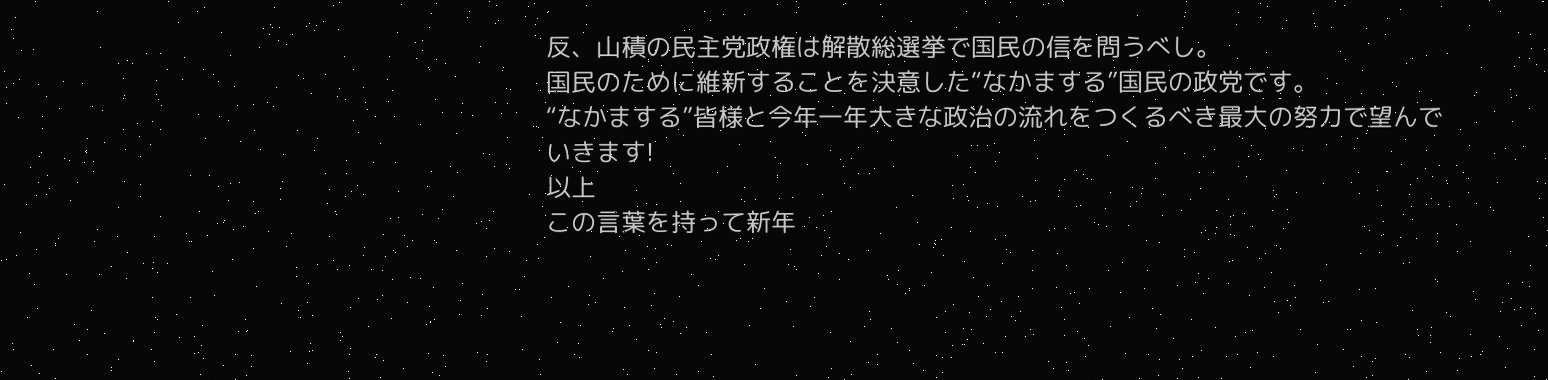反、山積の民主党政権は解散総選挙で国民の信を問うべし。
国民のために維新することを決意した“なかまする”国民の政党です。
“なかまする”皆様と今年一年大きな政治の流れをつくるべき最大の努力で望んでいきます!
以上
この言葉を持って新年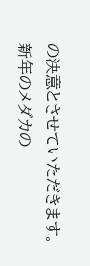の決意とさせていただきます。
新年のメダカの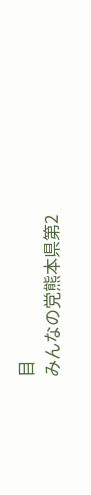目
みんなの党熊本県第2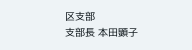区支部
支部長 本田顕子